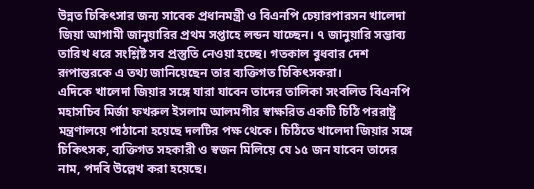উন্নত চিকিৎসার জন্য সাবেক প্রধানমন্ত্রী ও বিএনপি চেয়ারপারসন খালেদা জিয়া আগামী জানুয়ারির প্রথম সপ্তাহে লন্ডন যাচ্ছেন। ৭ জানুয়ারি সম্ভাব্য তারিখ ধরে সংশ্লিষ্ট সব প্রস্তুতি নেওয়া হচ্ছে। গতকাল বুধবার দেশ রূপান্তরকে এ তথ্য জানিয়েছেন তার ব্যক্তিগত চিকিৎসকরা।
এদিকে খালেদা জিয়ার সঙ্গে যারা যাবেন তাদের তালিকা সংবলিত বিএনপি মহাসচিব মির্জা ফখরুল ইসলাম আলমগীর স্বাক্ষরিত একটি চিঠি পররাষ্ট্র মন্ত্রণালয়ে পাঠানো হয়েছে দলটির পক্ষ থেকে। চিঠিতে খালেদা জিয়ার সঙ্গে চিকিৎসক, ব্যক্তিগত সহকারী ও স্বজন মিলিয়ে যে ১৫ জন যাবেন তাদের নাম, পদবি উল্লেখ করা হয়েছে।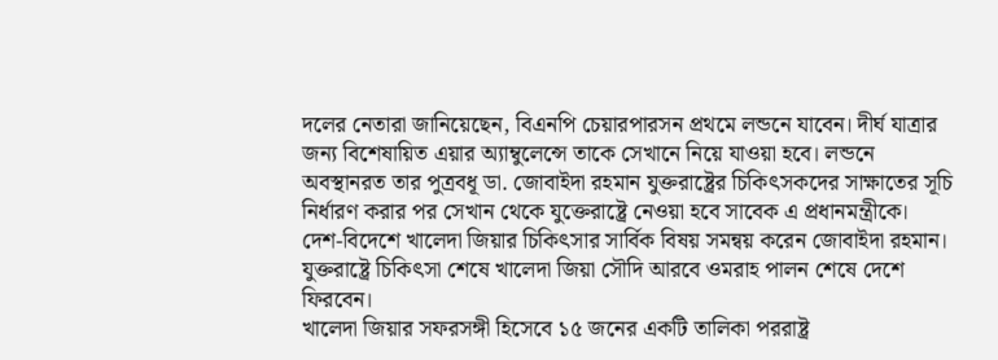দলের নেতারা জানিয়েছেন, বিএনপি চেয়ারপারসন প্রথমে লন্ডনে যাবেন। দীর্ঘ যাত্রার জন্য বিশেষায়িত এয়ার অ্যাম্বুলেন্সে তাকে সেখানে নিয়ে যাওয়া হবে। লন্ডনে অবস্থানরত তার পুত্রবধূ ডা. জোবাইদা রহমান যুক্তরাষ্ট্রের চিকিৎসকদের সাক্ষাতের সূচি নির্ধারণ করার পর সেখান থেকে যুক্তেরাষ্ট্রে নেওয়া হবে সাবেক এ প্রধানমন্ত্রীকে। দেশ-বিদেশে খালেদা জিয়ার চিকিৎসার সার্বিক বিষয় সমন্বয় করেন জোবাইদা রহমান। যুক্তরাষ্ট্রে চিকিৎসা শেষে খালেদা জিয়া সৌদি আরবে ওমরাহ পালন শেষে দেশে ফিরবেন।
খালেদা জিয়ার সফরসঙ্গী হিসেবে ১৫ জনের একটি তালিকা পররাষ্ট্র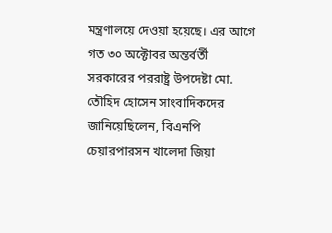মন্ত্রণালয়ে দেওয়া হয়েছে। এর আগে গত ৩০ অক্টোবর অন্তর্বর্তী সরকারের পররাষ্ট্র উপদেষ্টা মো. তৌহিদ হোসেন সাংবাদিকদের জানিয়েছিলেন, বিএনপি চেয়ারপারসন খালেদা জিয়া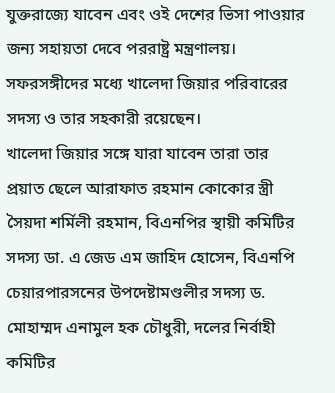যুক্তরাজ্যে যাবেন এবং ওই দেশের ভিসা পাওয়ার জন্য সহায়তা দেবে পররাষ্ট্র মন্ত্রণালয়। সফরসঙ্গীদের মধ্যে খালেদা জিয়ার পরিবারের সদস্য ও তার সহকারী রয়েছেন।
খালেদা জিয়ার সঙ্গে যারা যাবেন তারা তার প্রয়াত ছেলে আরাফাত রহমান কোকোর স্ত্রী সৈয়দা শর্মিলী রহমান, বিএনপির স্থায়ী কমিটির সদস্য ডা. এ জেড এম জাহিদ হোসেন, বিএনপি চেয়ারপারসনের উপদেষ্টামণ্ডলীর সদস্য ড. মোহাম্মদ এনামুল হক চৌধুরী, দলের নির্বাহী কমিটির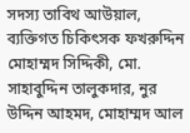সদস্য তাবিথ আউয়াল, ব্যক্তিগত চিকিৎসক ফখরুদ্দিন মোহাম্মদ সিদ্দিকী, মো. সাহাবুদ্দিন তালুকদার, নুর উদ্দিন আহমদ, মোহাম্মদ আল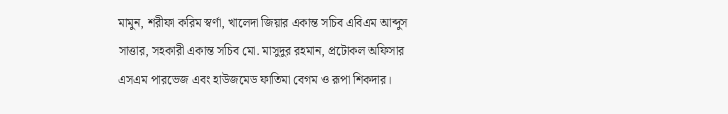মামুন, শরীফা করিম স্বর্ণা, খালেদা জিয়ার একান্ত সচিব এবিএম আব্দুস সাত্তার, সহকারী একান্ত সচিব মো. মাসুদুর রহমান, প্রটোকল অফিসার এসএম পারভেজ এবং হাউজমেড ফাতিমা বেগম ও রূপা শিকদার।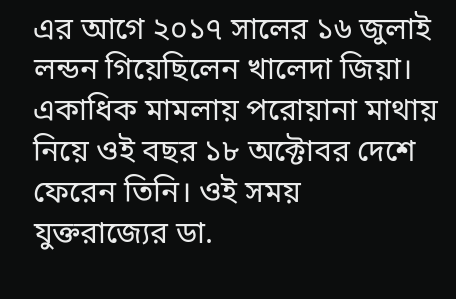এর আগে ২০১৭ সালের ১৬ জুলাই লন্ডন গিয়েছিলেন খালেদা জিয়া। একাধিক মামলায় পরোয়ানা মাথায় নিয়ে ওই বছর ১৮ অক্টোবর দেশে ফেরেন তিনি। ওই সময় যুক্তরাজ্যের ডা.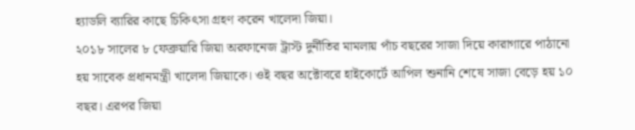হ্যাডলি ব্যারির কাছে চিকিৎসা গ্রহণ করেন খালেদা জিয়া।
২০১৮ সালের ৮ ফেব্রুয়ারি জিয়া অরফানেজ ট্রাস্ট দুর্নীতির মামলায় পাঁচ বছরের সাজা দিয়ে কারাগারে পাঠানো হয় সাবেক প্রধানমন্ত্রী খালেদা জিয়াকে। ওই বছর অক্টোবরে হাইকোর্টে আপিল শুনানি শেষে সাজা বেড়ে হয় ১০ বছর। এরপর জিয়া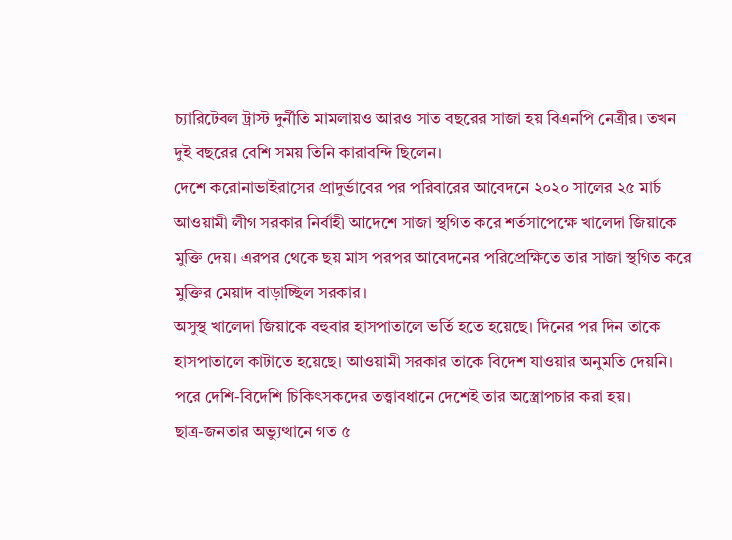চ্যারিটেবল ট্রাস্ট দুর্নীতি মামলায়ও আরও সাত বছরের সাজা হয় বিএনপি নেত্রীর। তখন দুই বছরের বেশি সময় তিনি কারাবন্দি ছিলেন।
দেশে করোনাভাইরাসের প্রাদুর্ভাবের পর পরিবারের আবেদনে ২০২০ সালের ২৫ মার্চ আওয়ামী লীগ সরকার নির্বাহী আদেশে সাজা স্থগিত করে শর্তসাপেক্ষে খালেদা জিয়াকে মুক্তি দেয়। এরপর থেকে ছয় মাস পরপর আবেদনের পরিপ্রেক্ষিতে তার সাজা স্থগিত করে মুক্তির মেয়াদ বাড়াচ্ছিল সরকার।
অসুস্থ খালেদা জিয়াকে বহুবার হাসপাতালে ভর্তি হতে হয়েছে। দিনের পর দিন তাকে হাসপাতালে কাটাতে হয়েছে। আওয়ামী সরকার তাকে বিদেশ যাওয়ার অনুমতি দেয়নি। পরে দেশি-বিদেশি চিকিৎসকদের তত্ত্বাবধানে দেশেই তার অস্ত্রোপচার করা হয়।
ছাত্র-জনতার অভ্যুত্থানে গত ৫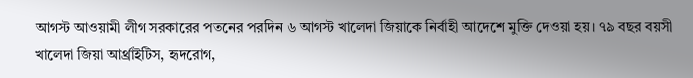আগস্ট আওয়ামী লীগ সরকারের পতনের পরদিন ৬ আগস্ট খালেদা জিয়াকে নির্বাহী আদেশে মুক্তি দেওয়া হয়। ৭৯ বছর বয়সী খালেদা জিয়া আর্থ্রাইটিস, হৃদরোগ,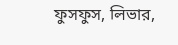ফুসফুস, লিভার,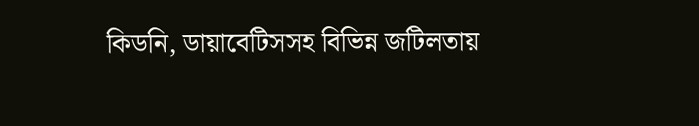কিডনি, ডায়াবেটিসসহ বিভিন্ন জটিলতায়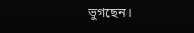ভুগছেন।